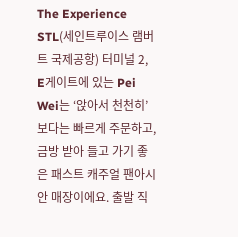The Experience
STL(세인트루이스 램버트 국제공항) 터미널 2, E게이트에 있는 Pei Wei는 ‘앉아서 천천히’보다는 빠르게 주문하고, 금방 받아 들고 가기 좋은 패스트 캐주얼 팬아시안 매장이에요. 출발 직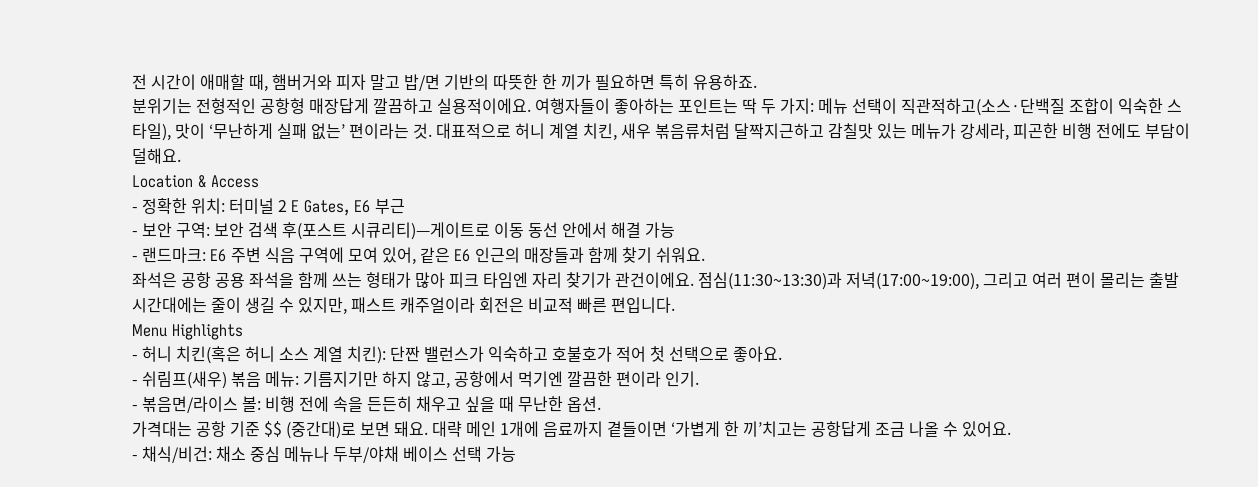전 시간이 애매할 때, 햄버거와 피자 말고 밥/면 기반의 따뜻한 한 끼가 필요하면 특히 유용하죠.
분위기는 전형적인 공항형 매장답게 깔끔하고 실용적이에요. 여행자들이 좋아하는 포인트는 딱 두 가지: 메뉴 선택이 직관적하고(소스·단백질 조합이 익숙한 스타일), 맛이 ‘무난하게 실패 없는’ 편이라는 것. 대표적으로 허니 계열 치킨, 새우 볶음류처럼 달짝지근하고 감칠맛 있는 메뉴가 강세라, 피곤한 비행 전에도 부담이 덜해요.
Location & Access
- 정확한 위치: 터미널 2 E Gates, E6 부근
- 보안 구역: 보안 검색 후(포스트 시큐리티)—게이트로 이동 동선 안에서 해결 가능
- 랜드마크: E6 주변 식음 구역에 모여 있어, 같은 E6 인근의 매장들과 함께 찾기 쉬워요.
좌석은 공항 공용 좌석을 함께 쓰는 형태가 많아 피크 타임엔 자리 찾기가 관건이에요. 점심(11:30~13:30)과 저녁(17:00~19:00), 그리고 여러 편이 몰리는 출발 시간대에는 줄이 생길 수 있지만, 패스트 캐주얼이라 회전은 비교적 빠른 편입니다.
Menu Highlights
- 허니 치킨(혹은 허니 소스 계열 치킨): 단짠 밸런스가 익숙하고 호불호가 적어 첫 선택으로 좋아요.
- 쉬림프(새우) 볶음 메뉴: 기름지기만 하지 않고, 공항에서 먹기엔 깔끔한 편이라 인기.
- 볶음면/라이스 볼: 비행 전에 속을 든든히 채우고 싶을 때 무난한 옵션.
가격대는 공항 기준 $$ (중간대)로 보면 돼요. 대략 메인 1개에 음료까지 곁들이면 ‘가볍게 한 끼’치고는 공항답게 조금 나올 수 있어요.
- 채식/비건: 채소 중심 메뉴나 두부/야채 베이스 선택 가능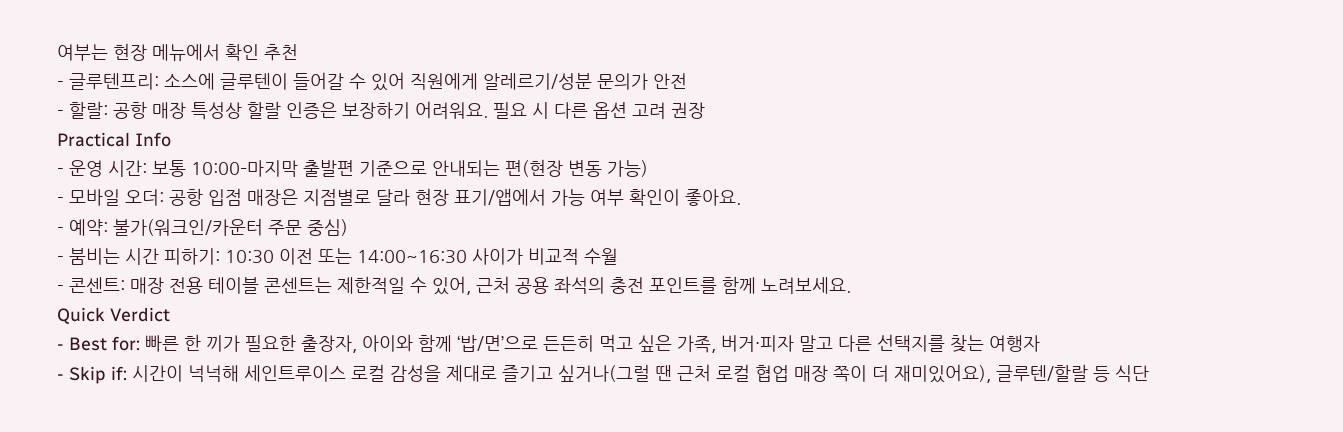여부는 현장 메뉴에서 확인 추천
- 글루텐프리: 소스에 글루텐이 들어갈 수 있어 직원에게 알레르기/성분 문의가 안전
- 할랄: 공항 매장 특성상 할랄 인증은 보장하기 어려워요. 필요 시 다른 옵션 고려 권장
Practical Info
- 운영 시간: 보통 10:00–마지막 출발편 기준으로 안내되는 편(현장 변동 가능)
- 모바일 오더: 공항 입점 매장은 지점별로 달라 현장 표기/앱에서 가능 여부 확인이 좋아요.
- 예약: 불가(워크인/카운터 주문 중심)
- 붐비는 시간 피하기: 10:30 이전 또는 14:00~16:30 사이가 비교적 수월
- 콘센트: 매장 전용 테이블 콘센트는 제한적일 수 있어, 근처 공용 좌석의 충전 포인트를 함께 노려보세요.
Quick Verdict
- Best for: 빠른 한 끼가 필요한 출장자, 아이와 함께 ‘밥/면’으로 든든히 먹고 싶은 가족, 버거·피자 말고 다른 선택지를 찾는 여행자
- Skip if: 시간이 넉넉해 세인트루이스 로컬 감성을 제대로 즐기고 싶거나(그럴 땐 근처 로컬 협업 매장 쪽이 더 재미있어요), 글루텐/할랄 등 식단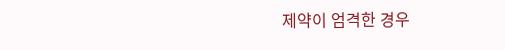제약이 엄격한 경우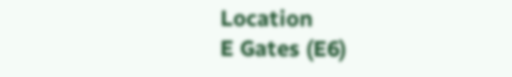Location
E Gates (E6)